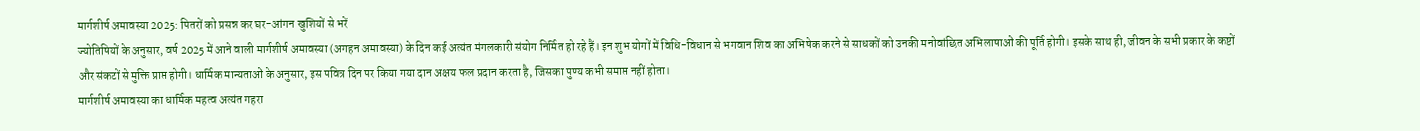मार्गशीर्ष अमावस्या 2025: पितरों को प्रसन्न कर घर-आंगन खुशियों से भरें
ज्योतिषियों के अनुसार, वर्ष 2025 में आने वाली मार्गशीर्ष अमावस्या (अगहन अमावस्या) के दिन कई अत्यंत मंगलकारी संयोग निर्मित हो रहे हैं। इन शुभ योगों में विधि-विधान से भगवान शिव का अभिषेक करने से साधकों को उनकी मनोवांछित अभिलाषाओं की पूर्ति होगी। इसके साथ ही, जीवन के सभी प्रकार के कष्टों और संकटों से मुक्ति प्राप्त होगी। धार्मिक मान्यताओं के अनुसार, इस पवित्र दिन पर किया गया दान अक्षय फल प्रदान करता है, जिसका पुण्य कभी समाप्त नहीं होता।
मार्गशीर्ष अमावस्या का धार्मिक महत्व अत्यंत गहरा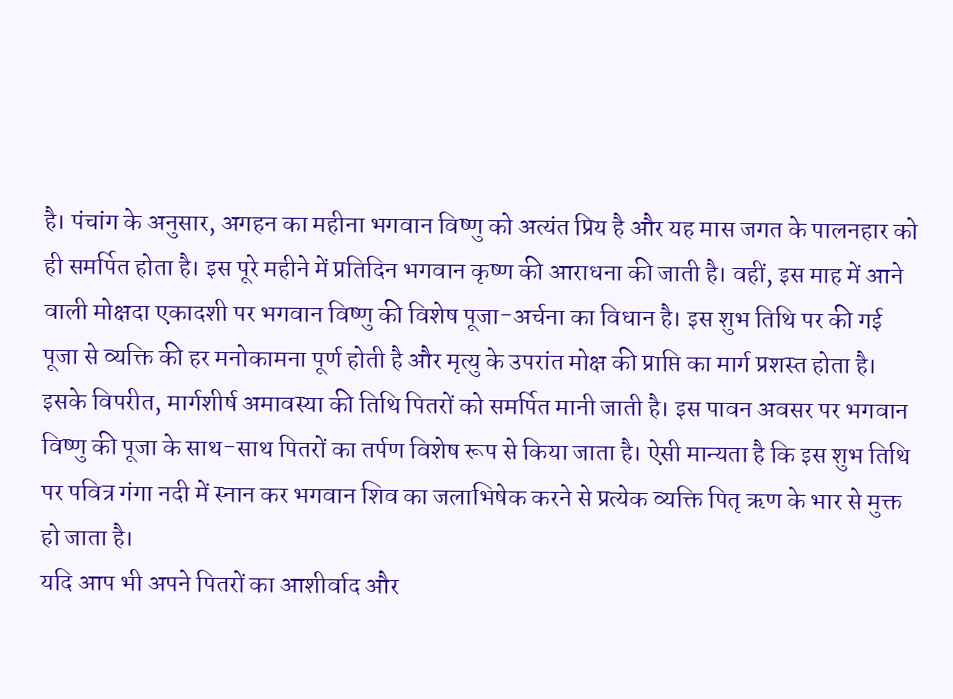है। पंचांग के अनुसार, अगहन का महीना भगवान विष्णु को अत्यंत प्रिय है और यह मास जगत के पालनहार को ही समर्पित होता है। इस पूरे महीने में प्रतिदिन भगवान कृष्ण की आराधना की जाती है। वहीं, इस माह में आने वाली मोक्षदा एकादशी पर भगवान विष्णु की विशेष पूजा-अर्चना का विधान है। इस शुभ तिथि पर की गई पूजा से व्यक्ति की हर मनोकामना पूर्ण होती है और मृत्यु के उपरांत मोक्ष की प्राप्ति का मार्ग प्रशस्त होता है।
इसके विपरीत, मार्गशीर्ष अमावस्या की तिथि पितरों को समर्पित मानी जाती है। इस पावन अवसर पर भगवान विष्णु की पूजा के साथ-साथ पितरों का तर्पण विशेष रूप से किया जाता है। ऐसी मान्यता है कि इस शुभ तिथि पर पवित्र गंगा नदी में स्नान कर भगवान शिव का जलाभिषेक करने से प्रत्येक व्यक्ति पितृ ऋण के भार से मुक्त हो जाता है।
यदि आप भी अपने पितरों का आशीर्वाद और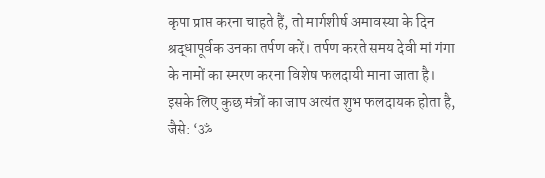कृपा प्राप्त करना चाहते हैं, तो मार्गशीर्ष अमावस्या के दिन श्रद्धापूर्वक उनका तर्पण करें। तर्पण करते समय देवी मां गंगा के नामों का स्मरण करना विशेष फलदायी माना जाता है। इसके लिए कुछ मंत्रों का जाप अत्यंत शुभ फलदायक होता है, जैसे: ‘ॐ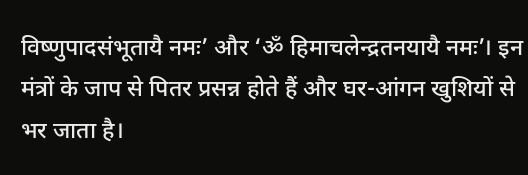विष्णुपादसंभूतायै नमः’ और ‘ॐ हिमाचलेन्द्रतनयायै नमः’। इन मंत्रों के जाप से पितर प्रसन्न होते हैं और घर-आंगन खुशियों से भर जाता है।